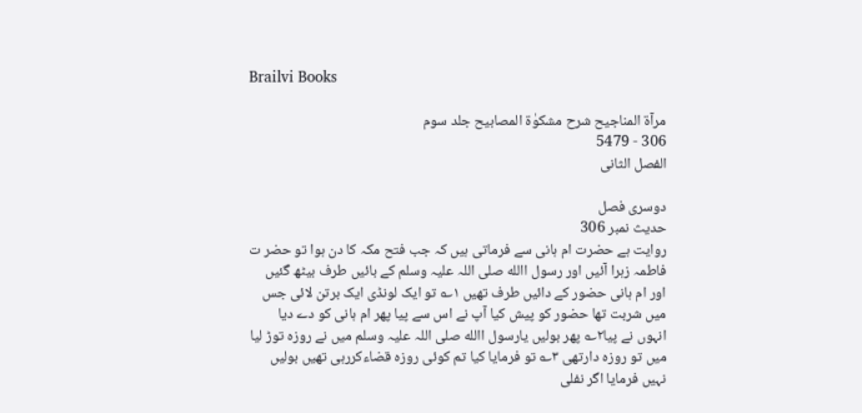Brailvi Books

مرآۃ المناجیح شرح مشکوٰۃ المصابیح جلد سوم
306 - 5479
الفصل الثانی

دوسری فصل
حدیث نمبر 306
روایت ہے حضرت ام ہانی سے فرماتی ہیں کہ جب فتح مکہ کا دن ہوا تو حضر ت فاطمہ زہرا آئیں اور رسول االله صلی اللہ علیہ وسلم کے بائیں طرف بیٹھ گئیں اور ام ہانی حضور کے دائیں طرف تھیں ۱؎ تو ایک لونڈی ایک برتن لائی جس میں شربت تھا حضور کو پیش کیا آپ نے اس سے پیا پھر ام ہانی کو دے دیا انہوں نے پیا۲؎ پھر بولیں یارسول االله صلی اللہ علیہ وسلم میں نے روزہ توڑ لیا میں تو روزہ دارتھی ۳؎ تو فرمایا کیا تم کوئی روزہ قضاءکررہی تھیں بولیں نہیں فرمایا اگر نفلی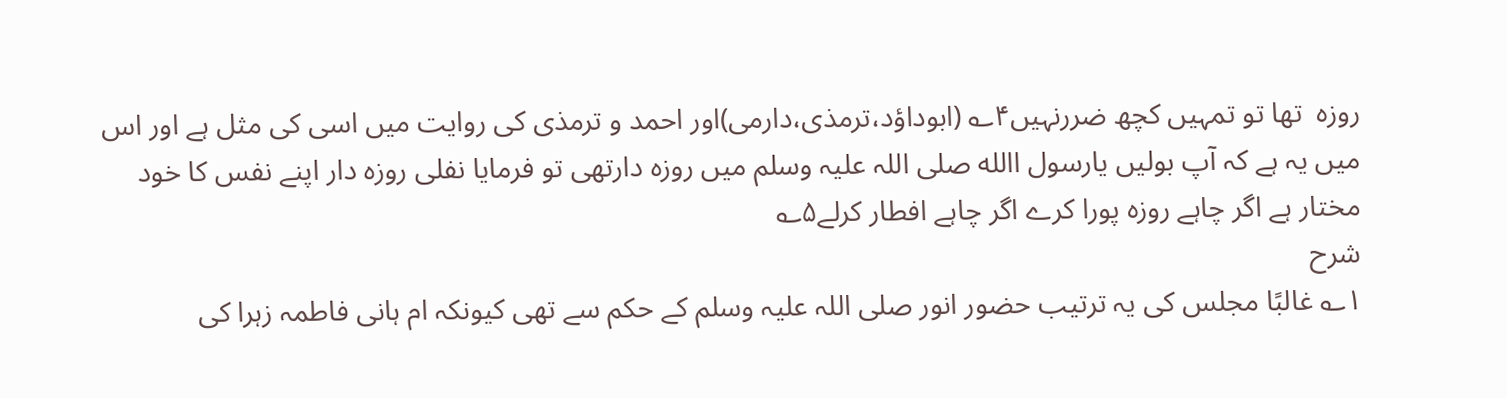روزہ  تھا تو تمہیں کچھ ضررنہیں۴؎ (ابوداؤد،ترمذی،دارمی)اور احمد و ترمذی کی روایت میں اسی کی مثل ہے اور اس میں یہ ہے کہ آپ بولیں یارسول االله صلی اللہ علیہ وسلم میں روزہ دارتھی تو فرمایا نفلی روزہ دار اپنے نفس کا خود مختار ہے اگر چاہے روزہ پورا کرے اگر چاہے افطار کرلے۵؎
شرح
۱؎ غالبًا مجلس کی یہ ترتیب حضور انور صلی اللہ علیہ وسلم کے حکم سے تھی کیونکہ ام ہانی فاطمہ زہرا کی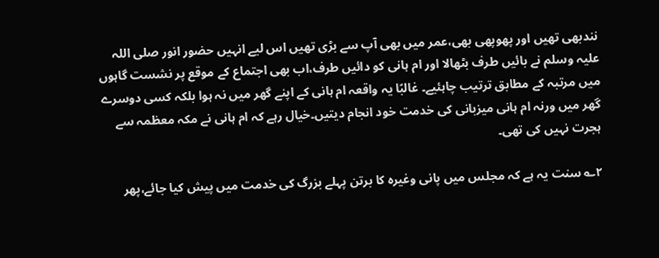نندبھی تھیں اور پھوپھی بھی،عمر میں بھی آپ سے بڑی تھیں اس لیے انہیں حضور انور صلی اللہ علیہ وسلم نے بائیں طرف بٹھالا اور ام ہانی کو دائیں طرف،اب بھی اجتماع کے موقع پر نشست گاہوں میں مرتبہ کے مطابق ترتیب چاہئیے۔ غالبًا یہ واقعہ ام ہانی کے اپنے گھر میں نہ ہوا بلکہ کسی دوسرے گھر میں ورنہ ام ہانی میزبانی کی خدمت خود انجام دیتیں۔خیال رہے کہ ام ہانی نے مکہ معظمہ سے ہجرت نہیں کی تھی۔

۲؎ سنت یہ ہے کہ مجلس میں پانی وغیرہ کا برتن پہلے بزرگ کی خدمت میں پیش کیا جائے،پھر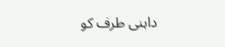داہنی طرف کو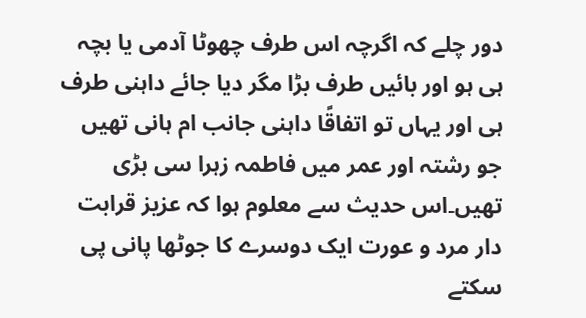دور چلے کہ اگرچہ اس طرف چھوٹا آدمی یا بچہ ہی ہو اور بائیں طرف بڑا مگر دیا جائے داہنی طرف ہی اور یہاں تو اتفاقًا داہنی جانب ام ہانی تھیں جو رشتہ اور عمر میں فاطمہ زہرا سی بڑی تھیں۔اس حدیث سے معلوم ہوا کہ عزیز قرابت دار مرد و عورت ایک دوسرے کا جوٹھا پانی پی سکتے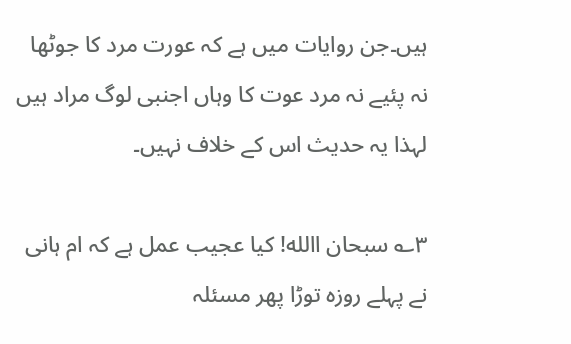ہیں۔جن روایات میں ہے کہ عورت مرد کا جوٹھا نہ پئیے نہ مرد عوت کا وہاں اجنبی لوگ مراد ہیں لہذا یہ حدیث اس کے خلاف نہیں۔

۳؎ سبحان االله! کیا عجیب عمل ہے کہ ام ہانی نے پہلے روزہ توڑا پھر مسئلہ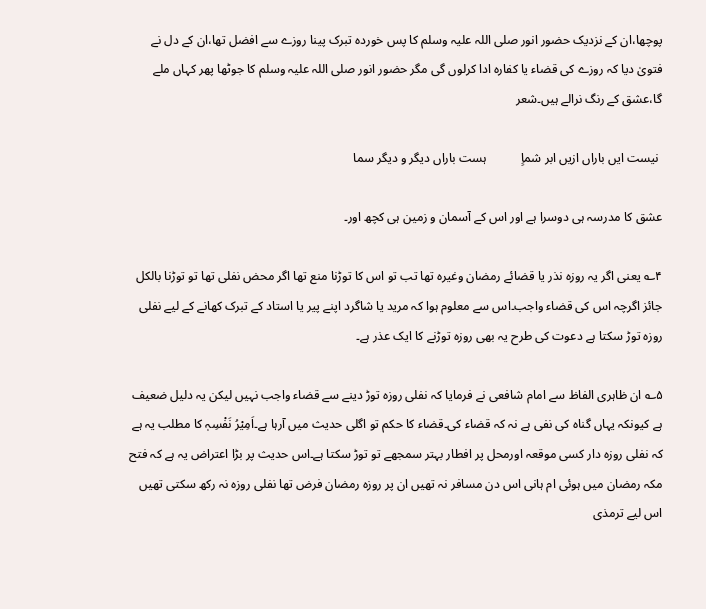پوچھا،ان کے نزدیک حضور انور صلی اللہ علیہ وسلم کا پس خوردہ تبرک پینا روزے سے افضل تھا،ان کے دل نے فتویٰ دیا کہ روزے کی قضاء یا کفارہ ادا کرلوں گی مگر حضور انور صلی اللہ علیہ وسلم کا جوٹھا پھر کہاں ملے گا،عشق کے رنگ نرالے ہیں۔شعر

 نیست ایں باراں ازیں ابر شماٍ           ہست باراں دیگر و دیگر سما

عشق کا مدرسہ ہی دوسرا ہے اور اس کے آسمان و زمین ہی کچھ اور۔

۴؎ یعنی اگر یہ روزہ نذر یا قضائے رمضان وغیرہ تھا تب تو اس کا توڑنا منع تھا اگر محض نفلی تھا تو توڑنا بالکل جائز اگرچہ اس کی قضاء واجب۔اس سے معلوم ہوا کہ مرید یا شاگرد اپنے پیر یا استاد کے تبرک کھانے کے لیے نفلی روزہ توڑ سکتا ہے دعوت کی طرح یہ بھی روزہ توڑنے کا ایک عذر ہے۔

۵؎ ان ظاہری الفاظ سے امام شافعی نے فرمایا کہ نفلی روزہ توڑ دینے سے قضاء واجب نہیں لیکن یہ دلیل ضعیف ہے کیونکہ یہاں گناہ کی نفی ہے نہ کہ قضاء کی۔قضاء کا حکم تو اگلی حدیث میں آرہا ہے۔اَمِیْرُ نَفْسِہٖ کا مطلب یہ ہے کہ نفلی روزہ دار کسی موقعہ اورمحل پر افطار بہتر سمجھے تو توڑ سکتا ہے۔اس حدیث پر بڑا اعتراض یہ ہے کہ فتح مکہ رمضان میں ہوئی ام ہانی اس دن مسافر نہ تھیں ان پر روزہ رمضان فرض تھا نفلی روزہ نہ رکھ سکتی تھیں اس لیے ترمذی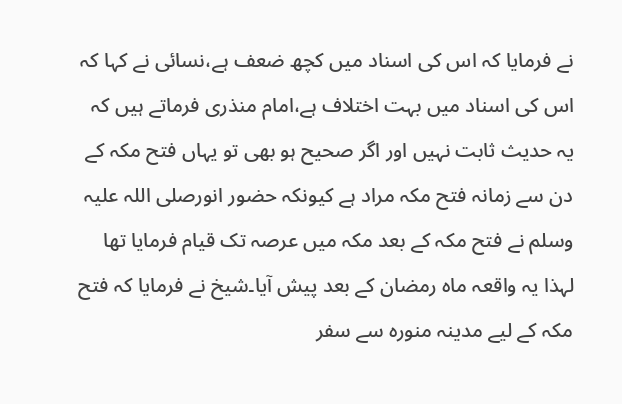نے فرمایا کہ اس کی اسناد میں کچھ ضعف ہے،نسائی نے کہا کہ اس کی اسناد میں بہت اختلاف ہے،امام منذری فرماتے ہیں کہ یہ حدیث ثابت نہیں اور اگر صحیح ہو بھی تو یہاں فتح مکہ کے دن سے زمانہ فتح مکہ مراد ہے کیونکہ حضور انورصلی اللہ علیہ وسلم نے فتح مکہ کے بعد مکہ میں عرصہ تک قیام فرمایا تھا لہذا یہ واقعہ ماہ رمضان کے بعد پیش آیا۔شیخ نے فرمایا کہ فتح مکہ کے لیے مدینہ منورہ سے سفر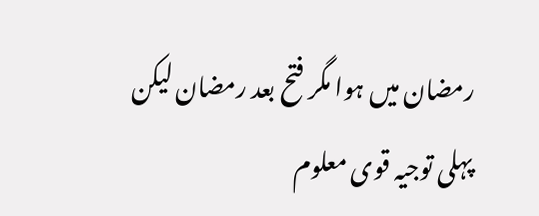رمضان میں ہوا مگر فتح بعد رمضان لیکن پہلی توجیہ قوی معلوم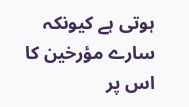ہوتی ہے کیونکہ سارے مؤرخین کا اس پر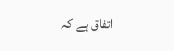اتفاق ہے کہ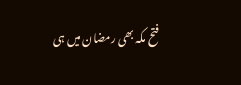فتح مکہ بھی رمضان میں ہی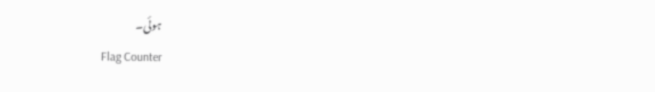ہوئی۔
Flag Counter